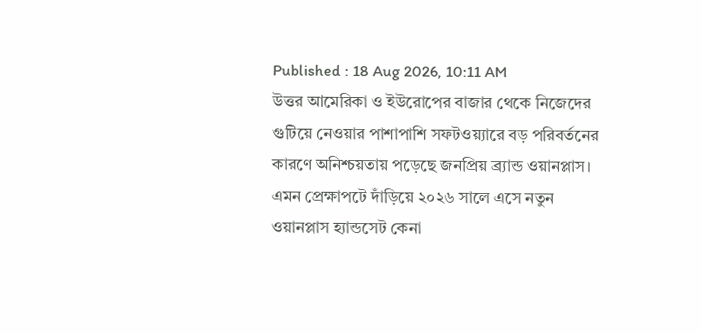Published : 18 Aug 2026, 10:11 AM
উত্তর আমেরিকা ও ইউরোপের বাজার থেকে নিজেদের গুটিয়ে নেওয়ার পাশাপাশি সফটওয়্যারে বড় পরিবর্তনের কারণে অনিশ্চয়তায় পড়েছে জনপ্রিয় ব্র্যান্ড ওয়ানপ্লাস।
এমন প্রেক্ষাপটে দাঁড়িয়ে ২০২৬ সালে এসে নতুন ওয়ানপ্লাস হ্যান্ডসেট কেনা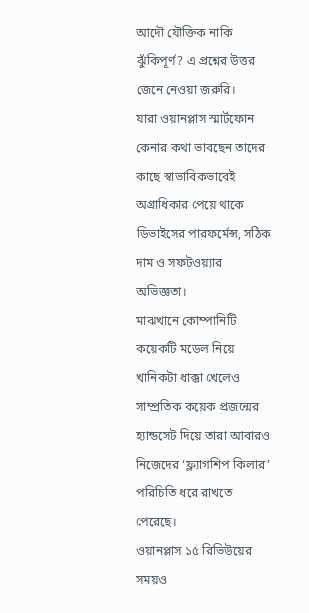আদৌ যৌক্তিক নাকি ঝুঁকিপূর্ণ? এ প্রশ্নের উত্তর জেনে নেওয়া জরুরি।
যারা ওয়ানপ্লাস স্মার্টফোন কেনার কথা ভাবছেন তাদের কাছে স্বাভাবিকভাবেই অগ্রাধিকার পেয়ে থাকে ডিভাইসের পারফর্মেন্স, সঠিক দাম ও সফটওয়্যার অভিজ্ঞতা।
মাঝখানে কোম্পানিটি কয়েকটি মডেল নিয়ে খানিকটা ধাক্কা খেলেও সাম্প্রতিক কয়েক প্রজন্মের হ্যান্ডসেট দিয়ে তারা আবারও নিজেদের ‘ফ্ল্যাগশিপ কিলার’ পরিচিতি ধরে রাখতে পেরেছে।
ওয়ানপ্লাস ১৫ রিভিউয়ের সময়ও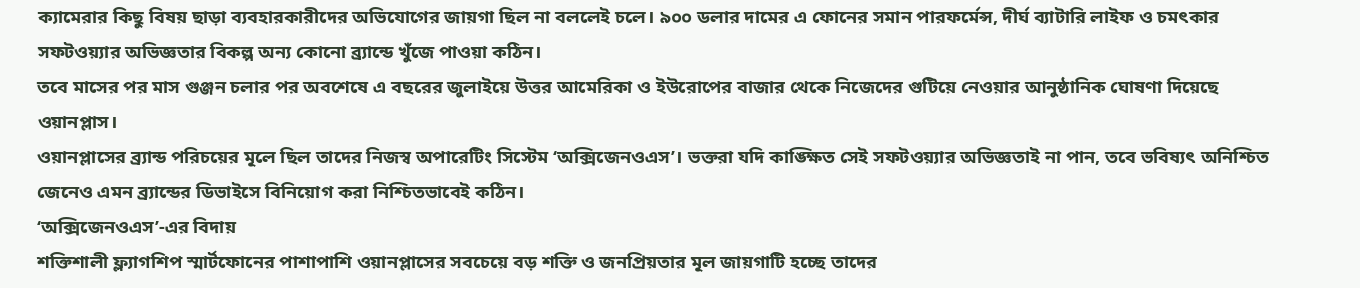ক্যামেরার কিছু বিষয় ছাড়া ব্যবহারকারীদের অভিযোগের জায়গা ছিল না বললেই চলে। ৯০০ ডলার দামের এ ফোনের সমান পারফর্মেন্স, দীর্ঘ ব্যাটারি লাইফ ও চমৎকার সফটওয়্যার অভিজ্ঞতার বিকল্প অন্য কোনো ব্র্যান্ডে খুঁজে পাওয়া কঠিন।
তবে মাসের পর মাস গুঞ্জন চলার পর অবশেষে এ বছরের জুলাইয়ে উত্তর আমেরিকা ও ইউরোপের বাজার থেকে নিজেদের গুটিয়ে নেওয়ার আনুষ্ঠানিক ঘোষণা দিয়েছে ওয়ানপ্লাস।
ওয়ানপ্লাসের ব্র্যান্ড পরিচয়ের মূলে ছিল তাদের নিজস্ব অপারেটিং সিস্টেম ‘অক্সিজেনওএস’। ভক্তরা যদি কাঙ্ক্ষিত সেই সফটওয়্যার অভিজ্ঞতাই না পান, তবে ভবিষ্যৎ অনিশ্চিত জেনেও এমন ব্র্যান্ডের ডিভাইসে বিনিয়োগ করা নিশ্চিতভাবেই কঠিন।
‘অক্সিজেনওএস’-এর বিদায়
শক্তিশালী ফ্ল্যাগশিপ স্মার্টফোনের পাশাপাশি ওয়ানপ্লাসের সবচেয়ে বড় শক্তি ও জনপ্রিয়তার মূল জায়গাটি হচ্ছে তাদের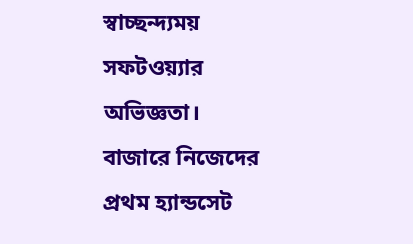স্বাচ্ছন্দ্যময় সফটওয়্যার অভিজ্ঞতা।
বাজারে নিজেদের প্রথম হ্যান্ডসেট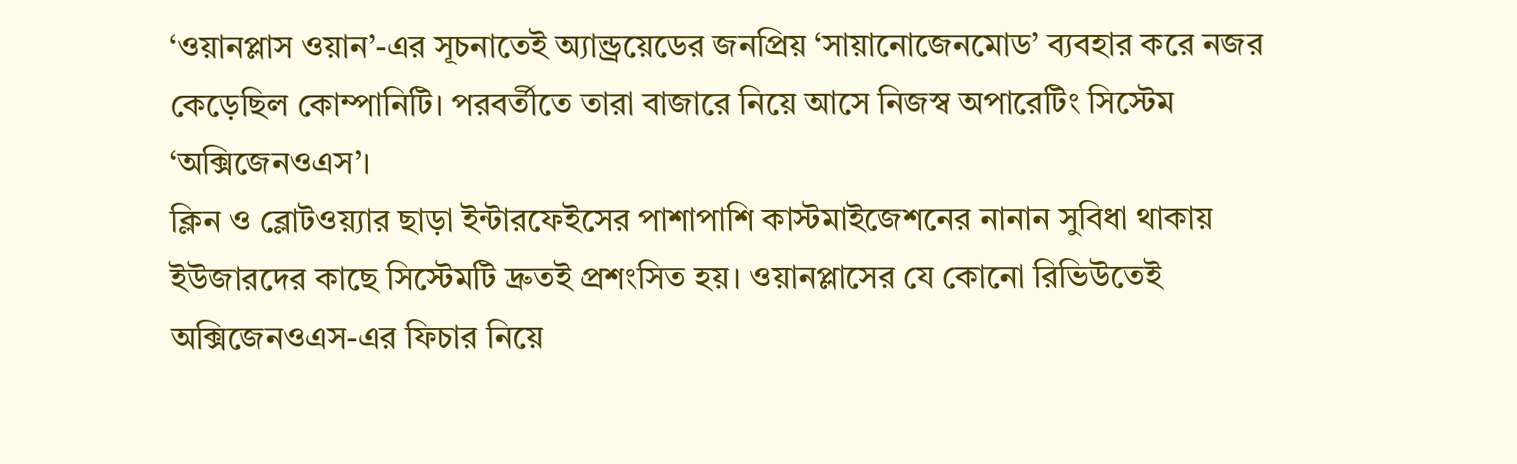‘ওয়ানপ্লাস ওয়ান’-এর সূচনাতেই অ্যান্ড্রয়েডের জনপ্রিয় ‘সায়ানোজেনমোড’ ব্যবহার করে নজর কেড়েছিল কোম্পানিটি। পরবর্তীতে তারা বাজারে নিয়ে আসে নিজস্ব অপারেটিং সিস্টেম ‘অক্সিজেনওএস’।
ক্লিন ও ব্লোটওয়্যার ছাড়া ইন্টারফেইসের পাশাপাশি কাস্টমাইজেশনের নানান সুবিধা থাকায় ইউজারদের কাছে সিস্টেমটি দ্রুতই প্রশংসিত হয়। ওয়ানপ্লাসের যে কোনো রিভিউতেই অক্সিজেনওএস-এর ফিচার নিয়ে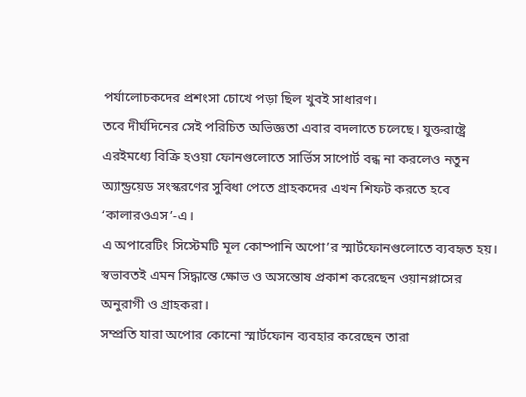পর্যালোচকদের প্রশংসা চোখে পড়া ছিল খুবই সাধারণ।
তবে দীর্ঘদিনের সেই পরিচিত অভিজ্ঞতা এবার বদলাতে চলেছে। যুক্তরাষ্ট্রে এরইমধ্যে বিক্রি হওয়া ফোনগুলোতে সার্ভিস সাপোর্ট বন্ধ না করলেও নতুন অ্যান্ড্রয়েড সংস্করণের সুবিধা পেতে গ্রাহকদের এখন শিফট করতে হবে ‘কালারওএস’-এ।
এ অপারেটিং সিস্টেমটি মূল কোম্পানি অপো’র স্মার্টফোনগুলোতে ব্যবহৃত হয়। স্বভাবতই এমন সিদ্ধান্তে ক্ষোভ ও অসন্তোষ প্রকাশ করেছেন ওয়ানপ্লাসের অনুরাগী ও গ্রাহকরা।
সম্প্রতি যারা অপোর কোনো স্মার্টফোন ব্যবহার করেছেন তারা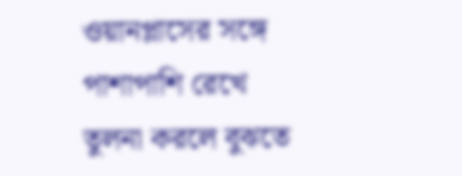ওয়ানপ্লাসের সঙ্গে পাশাপাশি রেখে তুলনা করলে বুঝতে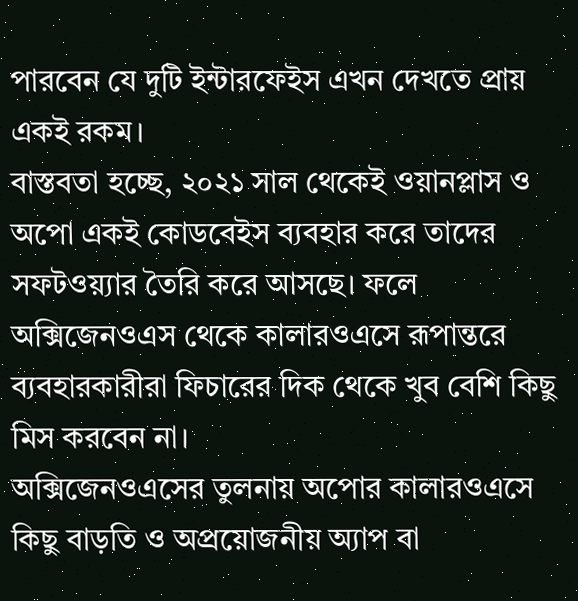পারবেন যে দুটি ইন্টারফেইস এখন দেখতে প্রায় একই রকম।
বাস্তবতা হচ্ছে, ২০২১ সাল থেকেই ওয়ানপ্লাস ও অপো একই কোডবেইস ব্যবহার করে তাদের সফটওয়্যার তৈরি করে আসছে। ফলে অক্সিজেনওএস থেকে কালারওএসে রূপান্তরে ব্যবহারকারীরা ফিচারের দিক থেকে খুব বেশি কিছু মিস করবেন না।
অক্সিজেনওএসের তুলনায় অপোর কালারওএসে কিছু বাড়তি ও অপ্রয়োজনীয় অ্যাপ বা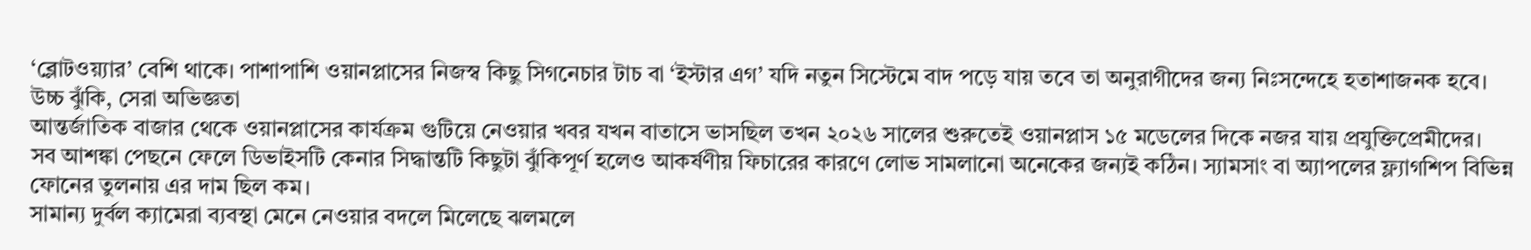‘ব্লোটওয়্যার’ বেশি থাকে। পাশাপাশি ওয়ানপ্লাসের নিজস্ব কিছু সিগনেচার টাচ বা ‘ইস্টার এগ’ যদি নতুন সিস্টেমে বাদ পড়ে যায় তবে তা অনুরাগীদের জন্য নিঃসন্দেহে হতাশাজনক হবে।
উচ্চ ঝুঁকি, সেরা অভিজ্ঞতা
আন্তর্জাতিক বাজার থেকে ওয়ানপ্লাসের কার্যক্রম গুটিয়ে নেওয়ার খবর যখন বাতাসে ভাসছিল তখন ২০২৬ সালের শুরুতেই ওয়ানপ্লাস ১৫ মডেলের দিকে নজর যায় প্রযুক্তিপ্রেমীদের।
সব আশঙ্কা পেছনে ফেলে ডিভাইসটি কেনার সিদ্ধান্তটি কিছুটা ঝুঁকিপূর্ণ হলেও আকর্ষণীয় ফিচারের কারণে লোভ সামলানো অনেকের জন্যই কঠিন। স্যামসাং বা অ্যাপলের ফ্ল্যাগশিপ বিভিন্ন ফোনের তুলনায় এর দাম ছিল কম।
সামান্য দুর্বল ক্যামেরা ব্যবস্থা মেনে নেওয়ার বদলে মিলেছে ঝলমলে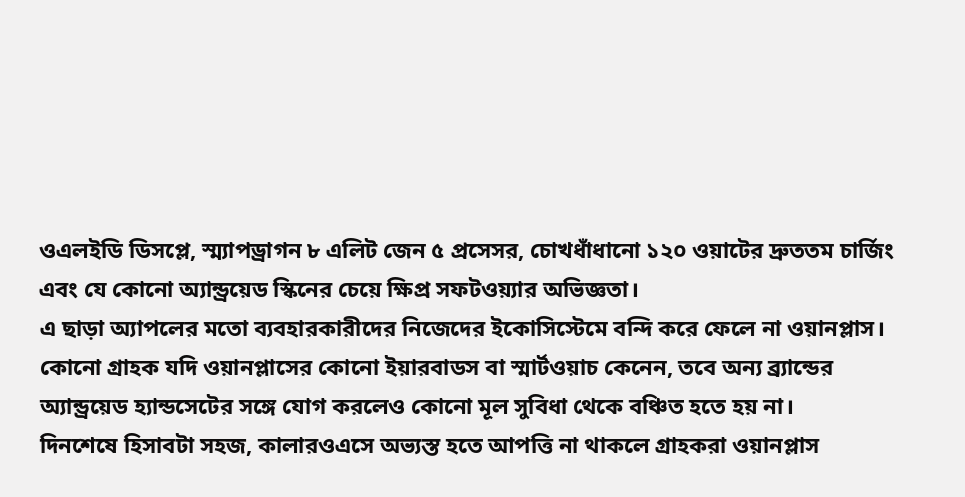ওএলইডি ডিসপ্লে, স্ম্যাপড্রাগন ৮ এলিট জেন ৫ প্রসেসর, চোখধাঁধানো ১২০ ওয়াটের দ্রুততম চার্জিং এবং যে কোনো অ্যান্ড্রয়েড স্কিনের চেয়ে ক্ষিপ্র সফটওয়্যার অভিজ্ঞতা।
এ ছাড়া অ্যাপলের মতো ব্যবহারকারীদের নিজেদের ইকোসিস্টেমে বন্দি করে ফেলে না ওয়ানপ্লাস। কোনো গ্রাহক যদি ওয়ানপ্লাসের কোনো ইয়ারবাডস বা স্মার্টওয়াচ কেনেন, তবে অন্য ব্র্যান্ডের অ্যান্ড্রয়েড হ্যান্ডসেটের সঙ্গে যোগ করলেও কোনো মূল সুবিধা থেকে বঞ্চিত হতে হয় না।
দিনশেষে হিসাবটা সহজ, কালারওএসে অভ্যস্ত হতে আপত্তি না থাকলে গ্রাহকরা ওয়ানপ্লাস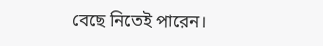বেছে নিতেই পারেন।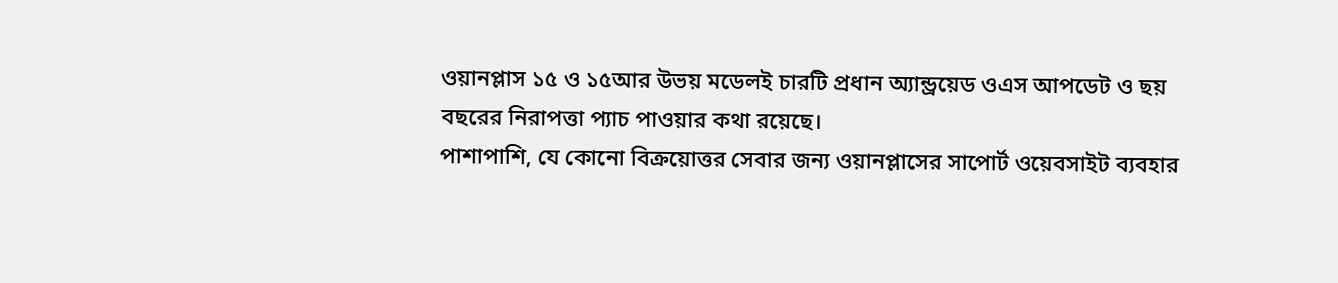ওয়ানপ্লাস ১৫ ও ১৫আর উভয় মডেলই চারটি প্রধান অ্যান্ড্রয়েড ওএস আপডেট ও ছয় বছরের নিরাপত্তা প্যাচ পাওয়ার কথা রয়েছে।
পাশাপাশি, যে কোনো বিক্রয়োত্তর সেবার জন্য ওয়ানপ্লাসের সাপোর্ট ওয়েবসাইট ব্যবহার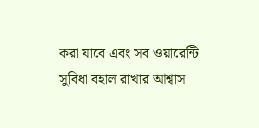করা যাবে এবং সব ওয়ারেন্টি সুবিধা বহাল রাখার আশ্বাস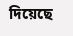দিয়েছে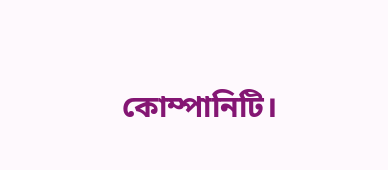কোম্পানিটি।